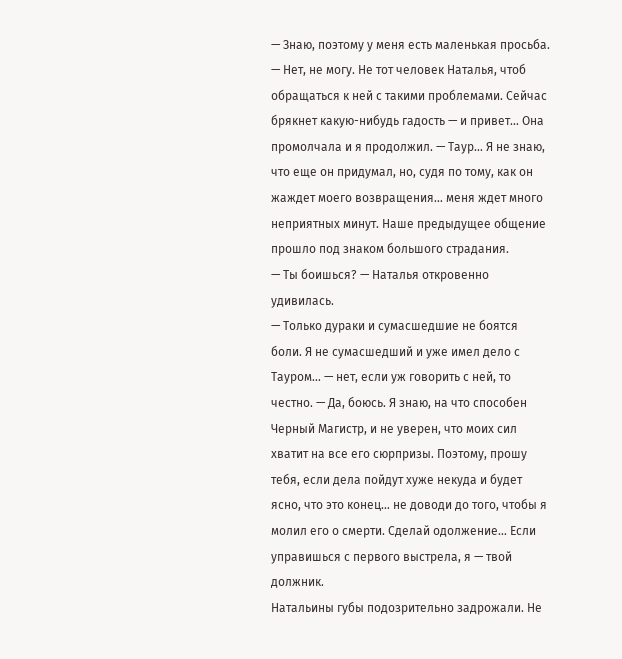— Знаю, поэтому у меня есть маленькая просьба. — Нет, не могу. Не тот человек Наталья, чтоб обращаться к ней с такими проблемами. Сейчас брякнет какую-нибудь гадость — и привет… Она промолчала и я продолжил. — Таур… Я не знаю, что еще он придумал, но, судя по тому, как он жаждет моего возвращения… меня ждет много неприятных минут. Наше предыдущее общение прошло под знаком большого страдания.
— Ты боишься? — Наталья откровенно удивилась.
— Только дураки и сумасшедшие не боятся боли. Я не сумасшедший и уже имел дело с Тауром… — нет, если уж говорить с ней, то честно. — Да, боюсь. Я знаю, на что способен Черный Магистр, и не уверен, что моих сил хватит на все его сюрпризы. Поэтому, прошу тебя, если дела пойдут хуже некуда и будет ясно, что это конец… не доводи до того, чтобы я молил его о смерти. Сделай одолжение… Если управишься с первого выстрела, я — твой должник.
Натальины губы подозрительно задрожали. Не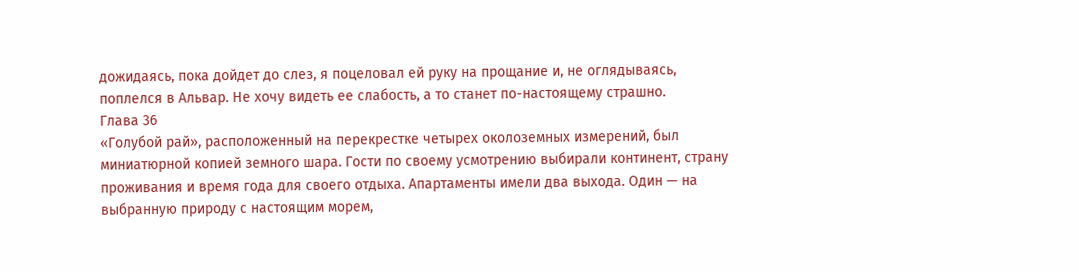дожидаясь, пока дойдет до слез, я поцеловал ей руку на прощание и, не оглядываясь, поплелся в Альвар. Не хочу видеть ее слабость, а то станет по-настоящему страшно.
Глава 36
«Голубой рай», расположенный на перекрестке четырех околоземных измерений, был миниатюрной копией земного шара. Гости по своему усмотрению выбирали континент, страну проживания и время года для своего отдыха. Апартаменты имели два выхода. Один — на выбранную природу с настоящим морем,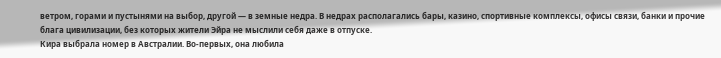ветром, горами и пустынями на выбор, другой — в земные недра. В недрах располагались бары, казино, спортивные комплексы, офисы связи, банки и прочие блага цивилизации, без которых жители Эйра не мыслили себя даже в отпуске.
Кира выбрала номер в Австралии. Во-первых, она любила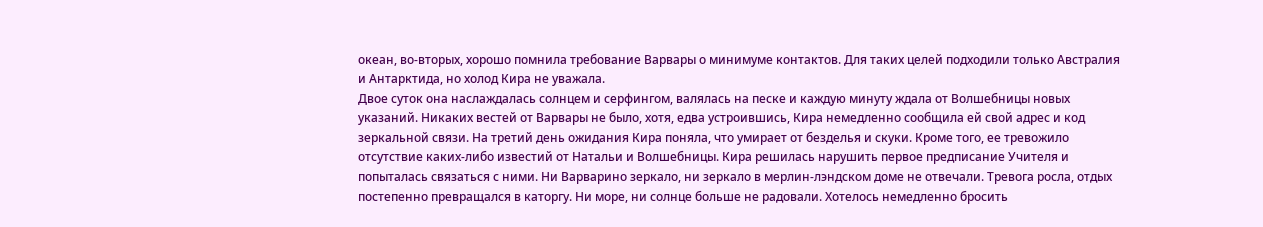океан, во-вторых, хорошо помнила требование Варвары о минимуме контактов. Для таких целей подходили только Австралия и Антарктида, но холод Кира не уважала.
Двое суток она наслаждалась солнцем и серфингом, валялась на песке и каждую минуту ждала от Волшебницы новых указаний. Никаких вестей от Варвары не было, хотя, едва устроившись, Кира немедленно сообщила ей свой адрес и код зеркальной связи. На третий день ожидания Кира поняла, что умирает от безделья и скуки. Кроме того, ее тревожило отсутствие каких-либо известий от Натальи и Волшебницы. Кира решилась нарушить первое предписание Учителя и попыталась связаться с ними. Ни Варварино зеркало, ни зеркало в мерлин-лэндском доме не отвечали. Тревога росла, отдых постепенно превращался в каторгу. Ни море, ни солнце больше не радовали. Хотелось немедленно бросить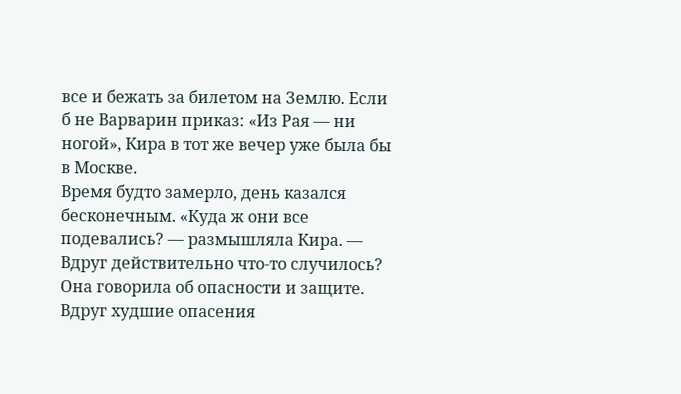все и бежать за билетом на Землю. Если б не Варварин приказ: «Из Рая — ни ногой», Кира в тот же вечер уже была бы в Москве.
Время будто замерло, день казался бесконечным. «Куда ж они все подевались? — размышляла Кира. — Вдруг действительно что-то случилось? Она говорила об опасности и защите. Вдруг худшие опасения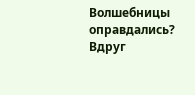Волшебницы оправдались? Вдруг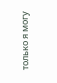только я могу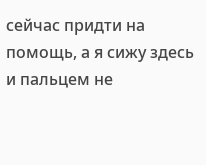сейчас придти на помощь, а я сижу здесь и пальцем не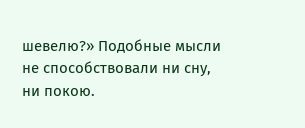шевелю?» Подобные мысли не способствовали ни сну, ни покою.